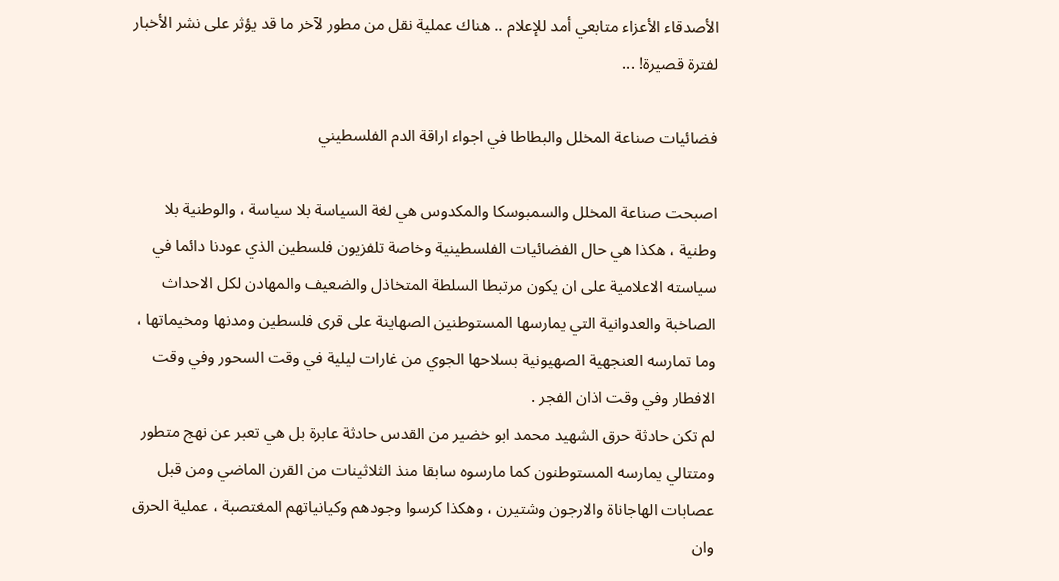الأصدقاء الأعزاء متابعي أمد للإعلام .. هناك عملية نقل من مطور لآخر ما قد يؤثر على نشر الأخبار لفترة قصيرة! ...

فضائيات صناعة المخلل والبطاطا في اجواء اراقة الدم الفلسطيني

اصبحت صناعة المخلل والسمبوسكا والمكدوس هي لغة السياسة بلا سياسة ، والوطنية بلا وطنية ، هكذا هي حال الفضائيات الفلسطينية وخاصة تلفزيون فلسطين الذي عودنا دائما في سياسته الاعلامية على ان يكون مرتبطا السلطة المتخاذل والضعيف والمهادن لكل الاحداث الصاخبة والعدوانية التي يمارسها المستوطنين الصهاينة على قرى فلسطين ومدنها ومخيماتها ، وما تمارسه العنجهية الصهيونية بسلاحها الجوي من غارات ليلية في وقت السحور وفي وقت الافطار وفي وقت اذان الفجر .
لم تكن حادثة حرق الشهيد محمد ابو خضير من القدس حادثة عابرة بل هي تعبر عن نهج متطور ومتتالي يمارسه المستوطنون كما مارسوه سابقا منذ الثلاثينات من القرن الماضي ومن قبل عصابات الهاجاناة والارجون وشتيرن ، وهكذا كرسوا وجودهم وكيانياتهم المغتصبة ، عملية الحرق وان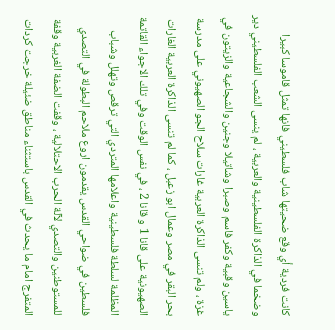كانت فردية أي وقع ضحيتها شاب فلسطيني فانها تمثل قاموسا كبيرا وضخما في الذاكرة الفلسطينية والعربية ، لم ينسى الشعب الفلسطيني دير ياسين وقبية وكفر فاسم وصبرا وشاتيلا وجنين والشجاعية والزيتون في غزة ، ولم تنسى الذاكرة العربية غارات سلاح الجو الصهيوني على مدرسة بحر البقر في مصر وعمال ابو زعبل ، كما لم تنسى الذاكرة العربية الغارات الصهيونية على قانا 1 و قانا 2 ، في نفس الوقت وفي تلك الاجواء القاتمة المظلمة لسلطة فلسطينية واعلامها المتردي التي ترقص وتهلل وشباب فلسطين في ضواحي القدس يقدمون اروع ملاحم البطولة في التصدي للمستوطنين والتصدي لآلة الحرب الاحتلالية ، وقفت الضفة الغربية وقفة المتفرج امام ما يحدث في القدس باستثناء مناطق ضئيلة خرجت كردات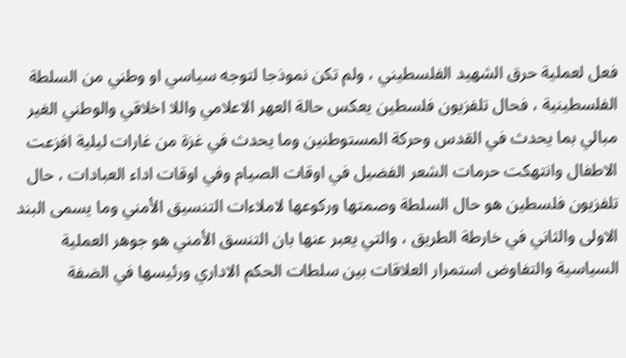فعل لعملية حرق الشهيد الفلسطيني ، ولم تكن نموذجا لتوجه سياسي او وطني من السلطة الفلسطينية ، فحال تلفزيون فلسطين يعكس حالة العهر الاعلامي واللا اخلاقي والوطني الغير مبالي بما يحدث في القدس وحركة المستوطنين وما يحدث في غزة من غارات ليلية افزعت الاطفال وانتهكت حرمات الشعر الفضيل في اوقات الصيام وفي اوقات اداء العبادات ، حال تلفزيون فلسطين هو حال السلطة وصمتها وركوعها لاملاءات التنسيق الأمني وما يسمى البند الاولى والثاني في خارطة الطريق ، والتي يعبر عنها بان التنسق الأمني هو جوهر العملية السياسية والتفاوض استمرار العلاقات بين سلطات الحكم الاداري ورئيسها في الضفة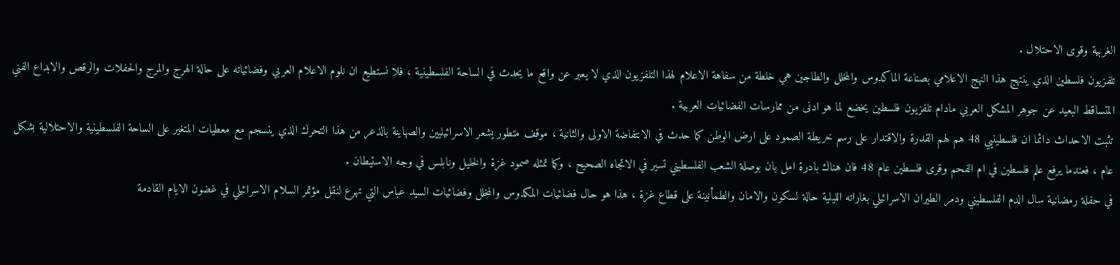الغربية وقوى الاحتلال .
تلفزيون فلسطين الذي ينتهج هذا النهج الاعلامي بصناعة الماكدوس والمخلل والطاجين هي خلطة من سفاهة الاعلام لهذا التلفزيون الذي لا يعبر عن واقع ما يحدث في الساحة الفلسطينية ، فلا نستطيع ان نلوم الاعلام العربي وفضائياته على حالة الهرج والمرج والحفلات والرقص والابداع الفني المتساقط البعيد عن جوهر المشكل العربي مادام تلفزيون فلسطين يخضع لما هو ادنى من ممارسات الفضائيات العربية .
تثبت الاحداث دائما ان فلسطينيي 48 هم لهم القدرة والاقتدار على رسم خريطة الصمود على ارض الوطن كما حدث في الانتفاضة الاولى والثانية ، موقف متطور يشعر الاسرائيليين والصهاينة بالذعر من هذا التحرك الذي ينسجم مع معطيات المتغير على الساحة الفلسطينية والاحتلالية بشكل عام ، فعندما يرفع علم فلسطين في ام الفحم وقرى فلسطين عام 48 فان هناك بادرة امل بان بوصلة الشعب الفلسطيني تسير في الاتجاه الصحيح ، وكما تمثله صمود غزة والخليل ونابلس في وجه الاستيطان .
في حفلة رمضانية سال الدم الفلسطيني ودمر الطيران الاسرائيلي بغاراته الليلية حالة لسكون والامان والطمأنينة على قطاع غزة ، هذا هو حال فضائيات المكدوس والمخلل وفضائيات السيد عباس التي تهرع لنقل مؤتمر السلام الاسرائيلي في غضون الايام القادمة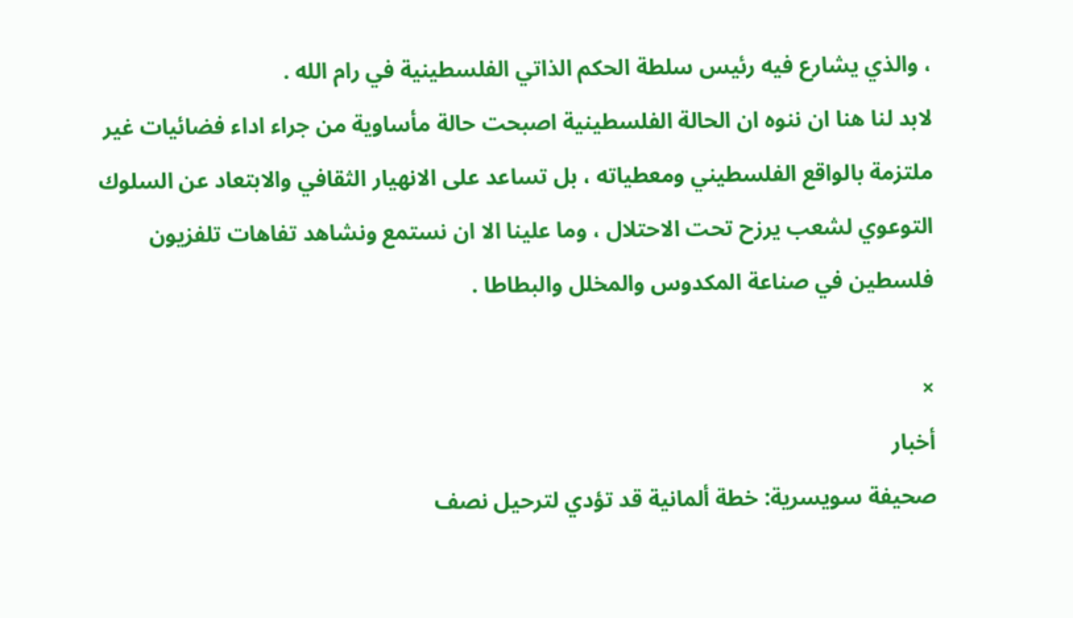، والذي يشارع فيه رئيس سلطة الحكم الذاتي الفلسطينية في رام الله .
لابد لنا هنا ان ننوه ان الحالة الفلسطينية اصبحت حالة مأساوية من جراء اداء فضائيات غير ملتزمة بالواقع الفلسطيني ومعطياته ، بل تساعد على الانهيار الثقافي والابتعاد عن السلوك التوعوي لشعب يرزح تحت الاحتلال ، وما علينا الا ان نستمع ونشاهد تفاهات تلفزيون فلسطين في صناعة المكدوس والمخلل والبطاطا .

×
أخبار
صحيفة سويسرية: خطة ألمانية قد تؤدي لترحيل نصف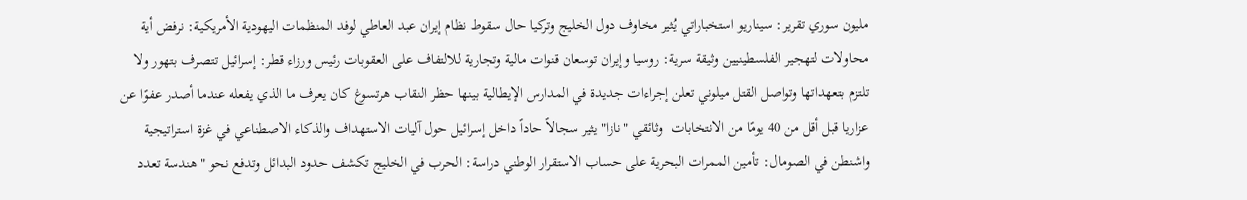مليون سوري تقرير: سيناريو استخباراتي يُثير مخاوف دول الخليج وتركيا حال سقوط نظام إيران عبد العاطي لوفد المنظمات اليهودية الأمريكية: نرفض أية محاولات لتهجير الفلسطينيين وثيقة سرية: روسيا وإيران توسعان قنوات مالية وتجارية للالتفاف على العقوبات رئيس ورزاء قطر: إسرائيل تتصرف بتهور ولا تلتزم بتعهداتها وتواصل القتل ميلوني تعلن إجراءات جديدة في المدارس الإيطالية بينها حظر النقاب هرتسوغ كان يعرف ما الذي يفعله عندما أصدر عفوًا عن عزاريا قبل أقل من 40 يومًا من الانتخابات  وثائقي "نازا" يثير سجالاً حاداً داخل إسرائيل حول آليات الاستهداف والذكاء الاصطناعي في غزة استراتيجية واشنطن في الصومال: تأمين الممرات البحرية على حساب الاستقرار الوطني دراسة: الحرب في الخليج تكشف حدود البدائل وتدفع نحو "هندسة تعدد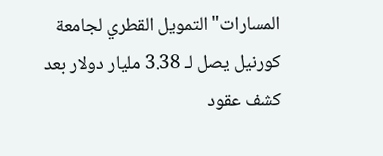المسارات" التمويل القطري لجامعة كورنيل يصل لـ 3.38 مليار دولار بعد كشف عقود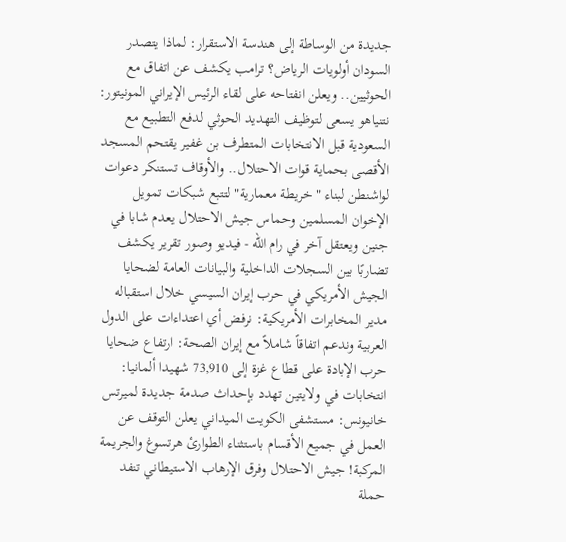جديدة من الوساطة إلى هندسة الاستقرار: لماذا يتصدر السودان أولويات الرياض؟ ترامب يكشف عن اتفاق مع الحوثيين.. ويعلن انفتاحه على لقاء الرئيس الإيراني المونيتور: نتنياهو يسعى لتوظيف التهديد الحوثي لدفع التطبيع مع السعودية قبل الانتخابات المتطرف بن غفير يقتحم المسجد الأقصى بحماية قوات الاحتلال.. والأوقاف تستنكر دعوات لواشنطن لبناء "خريطة معمارية" لتتبع شبكات تمويل الإخوان المسلمين وحماس جيش الاحتلال يعدم شابا في جنين ويعتقل آخر في رام الله - فيديو وصور تقرير يكشف تضاربًا بين السجلات الداخلية والبيانات العامة لضحايا الجيش الأمريكي في حرب إيران السيسي خلال استقباله مدير المخابرات الأمريكية: نرفض أي اعتداءات على الدول العربية وندعم اتفاقاً شاملاً مع إيران الصحة: ارتفاع ضحايا حرب الإبادة على قطاع غزة إلى 73,910 شهيدا ألمانيا: انتخابات في ولايتين تهدد بإحداث صدمة جديدة لميرتس خانيونس: مستشفى الكويت الميداني يعلن التوقف عن العمل في جميع الأقسام باستثناء الطوارئ هرتسوغ والجريمة المركبة! جيش الاحتلال وفرق الإرهاب الاستيطاني تنفد حملة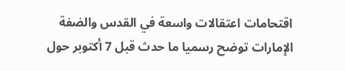اقتحامات اعتقالات واسعة في القدس والضفة الإمارات توضح رسميا ما حدث قبل 7 أكتوبر حول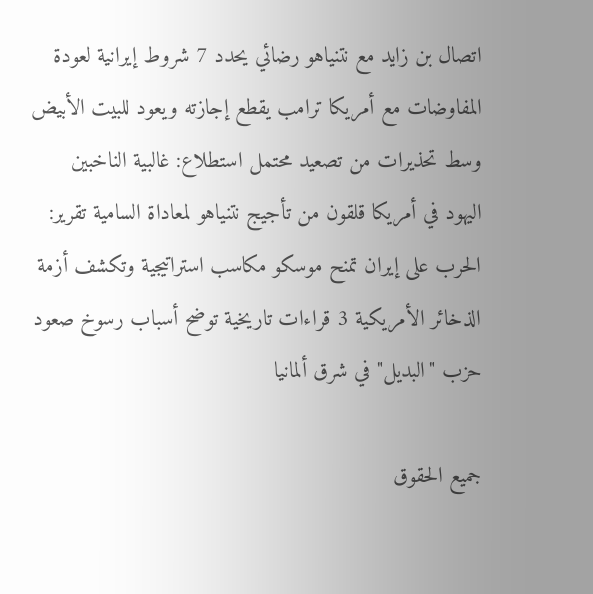اتصال بن زايد مع نتنياهو رضائي يحدد 7 شروط إيرانية لعودة المفاوضات مع أمريكا ترامب يقطع إجازته ويعود للبيت الأبيض وسط تحذيرات من تصعيد محتمل استطلاع: غالبية الناخبين اليهود في أمريكا قلقون من تأجيج نتنياهو لمعاداة السامية تقرير: الحرب على إيران تمنح موسكو مكاسب استراتيجية وتكشف أزمة الذخائر الأمريكية 3 قراءات تاريخية توضح أسباب رسوخ صعود حزب "البديل" في شرق ألمانيا

جميع الحقوق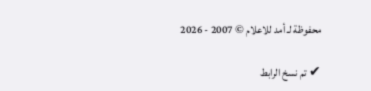محفوظة لـ أمد للاعلام © 2007 - 2026

✔ تم نسخ الرابط